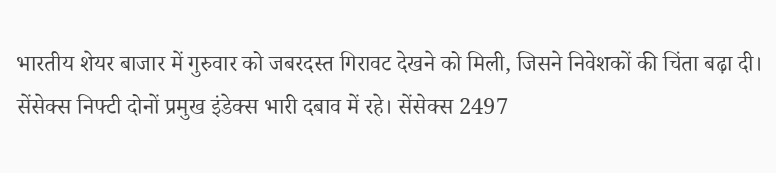भारतीय शेयर बाजार में गुरुवार को जबरदस्त गिरावट देखने को मिली, जिसने निवेशकों की चिंता बढ़ा दी। सेंसेक्स निफ्टी दोनों प्रमुख इंडेक्स भारी दबाव में रहे। सेंसेक्स 2497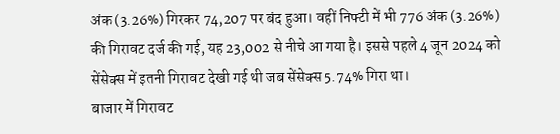अंक (3.26%) गिरकर 74,207 पर बंद हुआ। वहीं निफ्टी में भी 776 अंक (3.26%) की गिरावट दर्ज की गई, यह 23,002 से नीचे आ गया है। इससे पहले 4 जून 2024 को सेंसेक्स में इतनी गिरावट देखी गई थी जब सेंसेक्स 5.74% गिरा था।
बाजार में गिरावट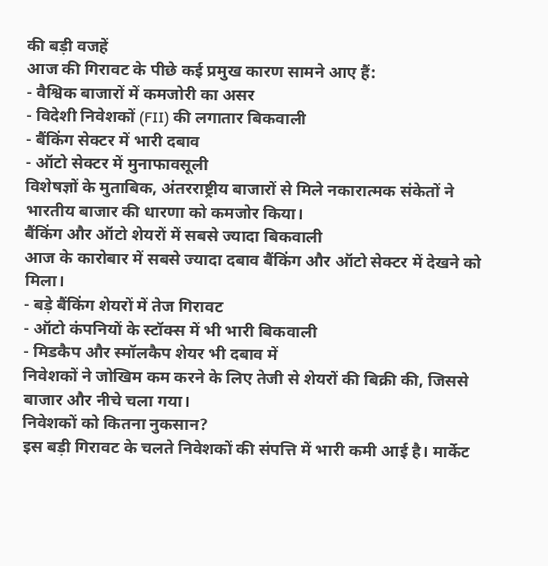की बड़ी वजहें
आज की गिरावट के पीछे कई प्रमुख कारण सामने आए हैं:
- वैश्विक बाजारों में कमजोरी का असर
- विदेशी निवेशकों (FII) की लगातार बिकवाली
- बैंकिंग सेक्टर में भारी दबाव
- ऑटो सेक्टर में मुनाफावसूली
विशेषज्ञों के मुताबिक, अंतरराष्ट्रीय बाजारों से मिले नकारात्मक संकेतों ने भारतीय बाजार की धारणा को कमजोर किया।
बैंकिंग और ऑटो शेयरों में सबसे ज्यादा बिकवाली
आज के कारोबार में सबसे ज्यादा दबाव बैंकिंग और ऑटो सेक्टर में देखने को मिला।
- बड़े बैंकिंग शेयरों में तेज गिरावट
- ऑटो कंपनियों के स्टॉक्स में भी भारी बिकवाली
- मिडकैप और स्मॉलकैप शेयर भी दबाव में
निवेशकों ने जोखिम कम करने के लिए तेजी से शेयरों की बिक्री की, जिससे बाजार और नीचे चला गया।
निवेशकों को कितना नुकसान?
इस बड़ी गिरावट के चलते निवेशकों की संपत्ति में भारी कमी आई है। मार्केट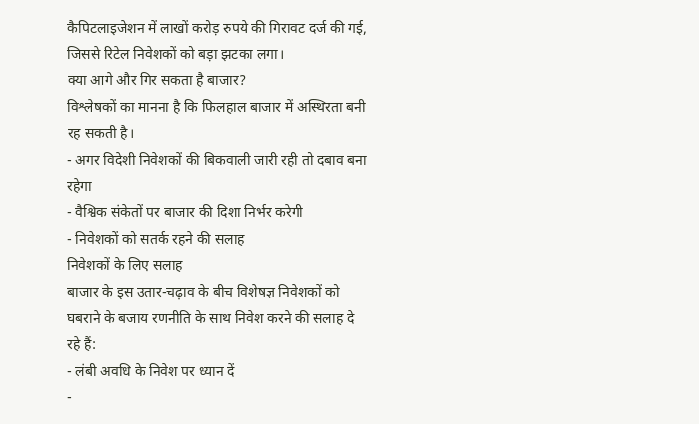कैपिटलाइजेशन में लाखों करोड़ रुपये की गिरावट दर्ज की गई, जिससे रिटेल निवेशकों को बड़ा झटका लगा।
क्या आगे और गिर सकता है बाजार?
विश्लेषकों का मानना है कि फिलहाल बाजार में अस्थिरता बनी रह सकती है।
- अगर विदेशी निवेशकों की बिकवाली जारी रही तो दबाव बना रहेगा
- वैश्विक संकेतों पर बाजार की दिशा निर्भर करेगी
- निवेशकों को सतर्क रहने की सलाह
निवेशकों के लिए सलाह
बाजार के इस उतार-चढ़ाव के बीच विशेषज्ञ निवेशकों को घबराने के बजाय रणनीति के साथ निवेश करने की सलाह दे रहे हैं:
- लंबी अवधि के निवेश पर ध्यान दें
-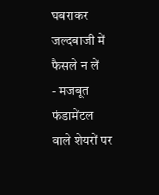घबराकर जल्दबाजी में फैसले न लें
- मजबूत फंडामेंटल वाले शेयरों पर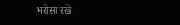भरोसा रखें